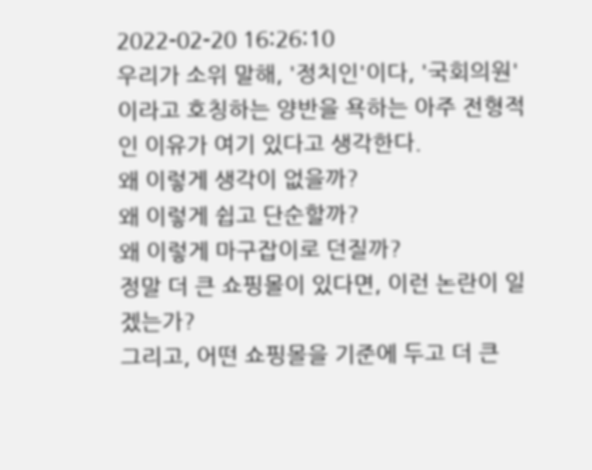2022-02-20 16:26:10
우리가 소위 말해, '정치인'이다, '국회의원'이라고 호칭하는 양반을 욕하는 아주 전형적인 이유가 여기 있다고 생각한다.
왜 이렇게 생각이 없을까?
왜 이렇게 쉽고 단순할까?
왜 이렇게 마구잡이로 던질까?
정말 더 큰 쇼핑몰이 있다면, 이런 논란이 일겠는가?
그리고, 어떤 쇼핑몰을 기준에 두고 더 큰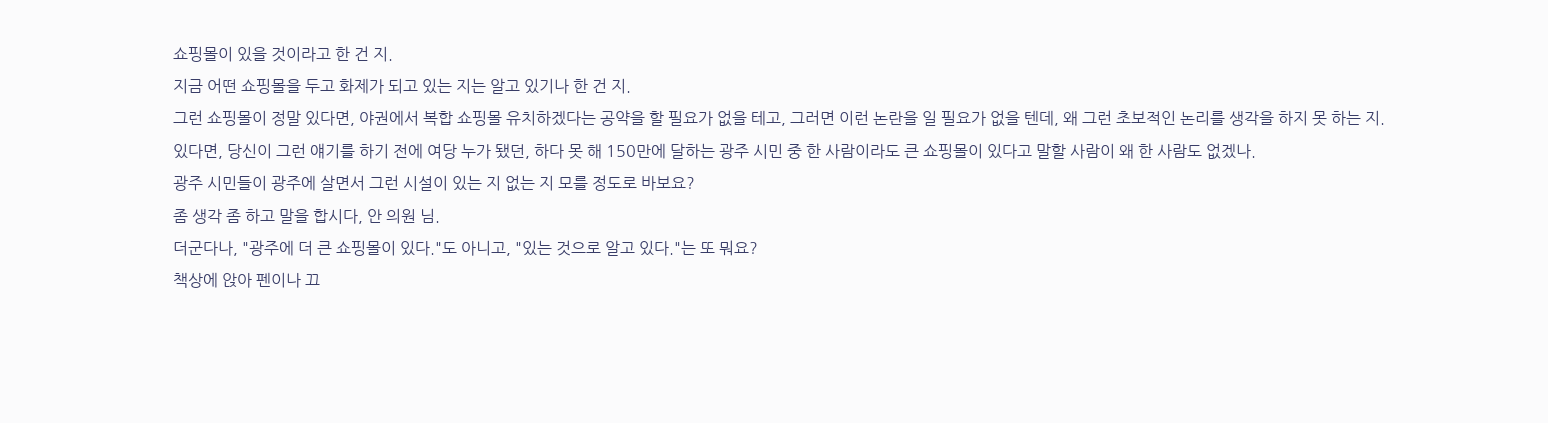쇼핑몰이 있을 것이라고 한 건 지.
지금 어떤 쇼핑몰을 두고 화제가 되고 있는 지는 알고 있기나 한 건 지.
그런 쇼핑몰이 정말 있다면, 야권에서 복합 쇼핑몰 유치하겠다는 공약을 할 필요가 없을 테고, 그러면 이런 논란을 일 필요가 없을 텐데, 왜 그런 초보적인 논리를 생각을 하지 못 하는 지.
있다면, 당신이 그런 얘기를 하기 전에 여당 누가 됐던, 하다 못 해 150만에 달하는 광주 시민 중 한 사람이라도 큰 쇼핑몰이 있다고 말할 사람이 왜 한 사람도 없겠나.
광주 시민들이 광주에 살면서 그런 시설이 있는 지 없는 지 모를 정도로 바보요?
좀 생각 좀 하고 말을 합시다, 안 의원 님.
더군다나, "광주에 더 큰 쇼핑몰이 있다."도 아니고, "있는 것으로 알고 있다."는 또 뭐요?
책상에 앉아 펜이나 끄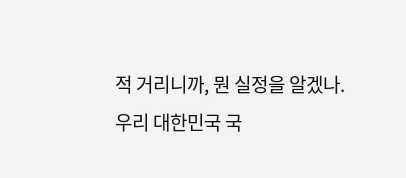적 거리니까, 뭔 실정을 알겠나.
우리 대한민국 국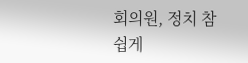회의원, 정치 참 쉽게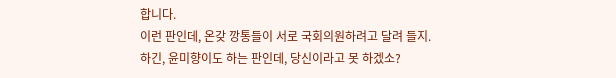합니다.
이런 판인데, 온갖 깡통들이 서로 국회의원하려고 달려 들지.
하긴, 윤미향이도 하는 판인데, 당신이라고 못 하겠소?